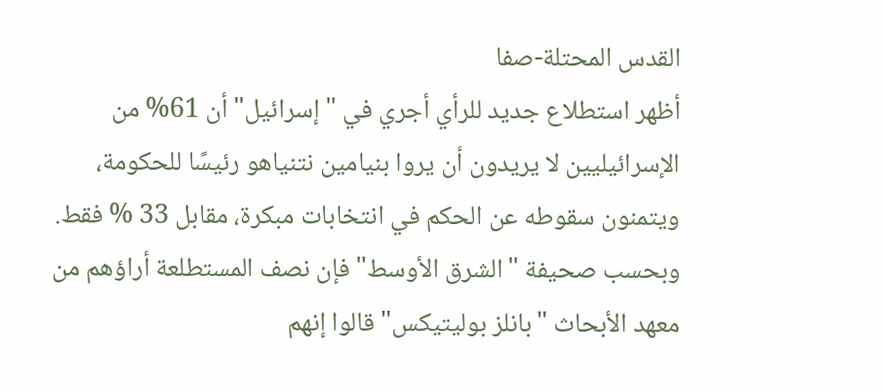القدس المحتلة-صفا
أظهر استطلاع جديد للرأي أجري في "إسرائيل" أن 61% من الإسرائيليين لا يريدون أن يروا بنيامين نتنياهو رئيسًا للحكومة، ويتمنون سقوطه عن الحكم في انتخابات مبكرة، مقابل 33 % فقط. وبحسب صحيفة "الشرق الأوسط" فإن نصف المستطلعة أراؤهم من معهد الأبحاث "بانلز بوليتيكس" قالوا إنهم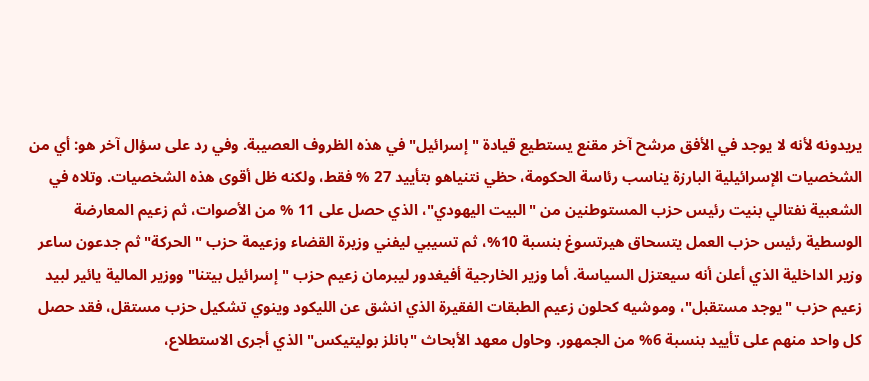يريدونه لأنه لا يوجد في الأفق مرشح آخر مقنع يستطيع قيادة "إسرائيل" في هذه الظروف العصيبة. وفي رد على سؤال آخر هو: أي من الشخصيات الإسرائيلية البارزة يناسب رئاسة الحكومة، حظي نتنياهو بتأييد 27 % فقط، ولكنه ظل أقوى هذه الشخصيات. وتلاه في الشعبية نفتالي بنيت رئيس حزب المستوطنين من "البيت اليهودي"، الذي حصل على 11 % من الأصوات، ثم زعيم المعارضة الوسطية رئيس حزب العمل يتسحاق هيرتسوغ بنسبة 10%، ثم تسيبي ليفني وزيرة القضاء وزعيمة حزب "الحركة" ثم جدعون ساعر وزير الداخلية الذي أعلن أنه سيعتزل السياسة. أما وزير الخارجية أفيغدور ليبرمان زعيم حزب "إسرائيل بيتنا" ووزير المالية يائير لبيد زعيم حزب "يوجد مستقبل"، وموشيه كحلون زعيم الطبقات الفقيرة الذي انشق عن الليكود وينوي تشكيل حزب مستقل، فقد حصل كل واحد منهم على تأييد بنسبة 6% من الجمهور. وحاول معهد الأبحاث "بانلز بوليتيكس" الذي أجرى الاستطلاع،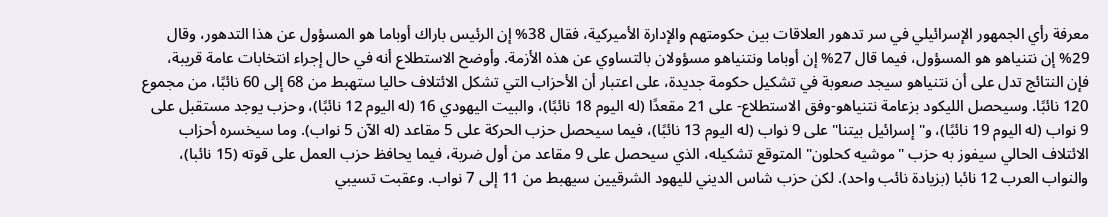معرفة رأي الجمهور الإسرائيلي في سر تدهور العلاقات بين حكومتهم والإدارة الأميركية، فقال 38% إن الرئيس باراك أوباما هو المسؤول عن هذا التدهور، وقال 29% إن نتنياهو هو المسؤول، فيما قال 27% إن أوباما ونتنياهو مسؤولان بالتساوي عن هذه الأزمة. وأوضح الاستطلاع أنه في حال إجراء انتخابات عامة قريبة، فإن النتائج تدل على أن نتنياهو سيجد صعوبة في تشكيل حكومة جديدة، على اعتبار أن الأحزاب التي تشكل الائتلاف حاليا ستهبط من 68 إلى 60 نائبًا، من مجموع 120 نائبًا. وسيحصل الليكود بزعامة نتنياهو-وفق الاستطلاع- على 21 مقعدًا (له اليوم 18 نائبًا)، والبيت اليهودي 16 (له اليوم 12 نائبًا)، وحزب يوجد مستقبل على 9 نواب (له اليوم 19 نائبًا)، و"إسرائيل بيتنا" على 9 نواب (له اليوم 13 نائبًا)، فيما سيحصل حزب الحركة على 5 مقاعد (له الآن 5 نواب). وما سيخسره أحزاب الائتلاف الحالي سيفوز به حزب "موشيه كحلون" المتوقع تشكيله، الذي سيحصل على 9 مقاعد من أول ضربة، فيما يحافظ حزب العمل على قوته (15 نائبا)، والنواب العرب 12 نائبا (بزيادة نائب واحد). لكن حزب شاس الديني لليهود الشرقيين سيهبط من 11 إلى 7 نواب. وعقبت تسيبي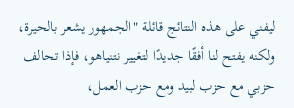ليفني على هذه النتائج قائلة "الجمهور يشعر بالحيرة، ولكنه يفتح لنا أفقًا جديدًا لتغيير نتنياهو، فإذا تحالف حزبي مع حزب لبيد ومع حزب العمل،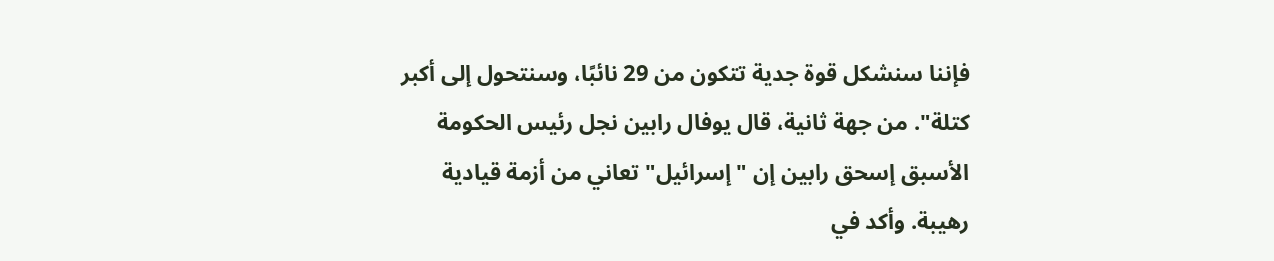فإننا سنشكل قوة جدية تتكون من 29 نائبًا، وسنتحول إلى أكبر كتلة". من جهة ثانية، قال يوفال رابين نجل رئيس الحكومة الأسبق إسحق رابين إن "إسرائيل" تعاني من أزمة قيادية رهيبة. وأكد في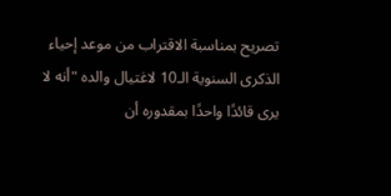تصريح بمناسبة الاقتراب من موعد إحياء الذكرى السنوية الـ10 لاغتيال والده "أنه لا يرى قائدًا واحدًا بمقدوره أن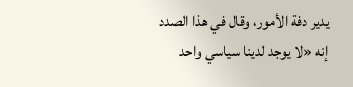يدير دفة الأمور، وقال في هذا الصدد إنه «لا يوجد لدينا سياسي واحد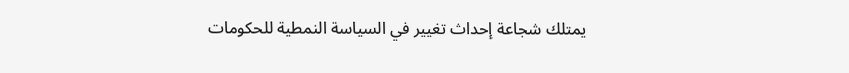يمتلك شجاعة إحداث تغيير في السياسة النمطية للحكومات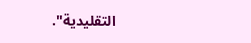التقليدية".